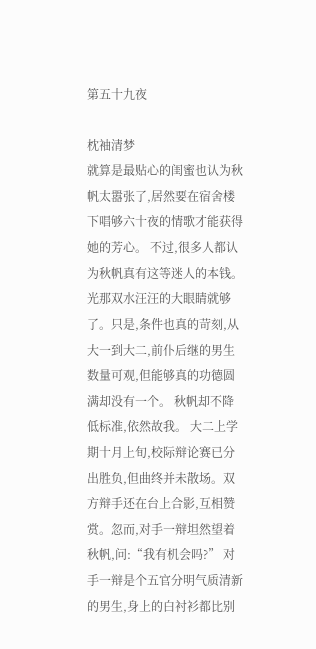第五十九夜

枕袖清梦
就算是最贴心的闺蜜也认为秋帆太嚣张了,居然要在宿舍楼下唱够六十夜的情歌才能获得她的芳心。 不过,很多人都认为秋帆真有这等迷人的本钱。光那双水汪汪的大眼睛就够了。只是,条件也真的苛刻,从大一到大二,前仆后继的男生数量可观,但能够真的功德圆满却没有一个。 秋帆却不降低标准,依然故我。 大二上学期十月上旬,校际辩论赛已分出胜负,但曲终并未散场。双方辩手还在台上合影,互相赞赏。忽而,对手一辩坦然望着秋帆,问:“我有机会吗?” 对手一辩是个五官分明气质清新的男生,身上的白衬衫都比别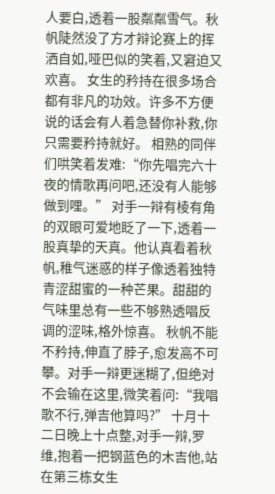人要白,透着一股粼粼雪气。秋帆陡然没了方才辩论赛上的挥洒自如,哑巴似的笑着,又窘迫又欢喜。 女生的矜持在很多场合都有非凡的功效。许多不方便说的话会有人着急替你补救,你只需要矜持就好。 相熟的同伴们哄笑着发难:“你先唱完六十夜的情歌再问吧,还没有人能够做到哩。” 对手一辩有棱有角的双眼可爱地眨了一下,透着一股真挚的天真。他认真看着秋帆,稚气迷惑的样子像透着独特青涩甜蜜的一种芒果。甜甜的气味里总有一些不够熟透唱反调的涩味,格外惊喜。 秋帆不能不矜持,伸直了脖子,愈发高不可攀。对手一辩更迷糊了,但绝对不会输在这里,微笑着问:“我唱歌不行,弹吉他算吗?” 十月十二日晚上十点整,对手一辩,罗维,抱着一把钢蓝色的木吉他,站在第三栋女生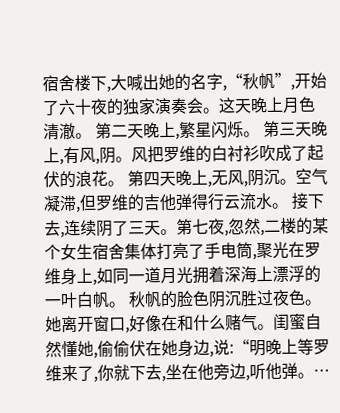宿舍楼下,大喊出她的名字,“秋帆”,开始了六十夜的独家演奏会。这天晚上月色清澈。 第二天晚上,繁星闪烁。 第三天晚上,有风,阴。风把罗维的白衬衫吹成了起伏的浪花。 第四天晚上,无风,阴沉。空气凝滞,但罗维的吉他弹得行云流水。 接下去,连续阴了三天。第七夜,忽然,二楼的某个女生宿舍集体打亮了手电筒,聚光在罗维身上,如同一道月光拥着深海上漂浮的一叶白帆。 秋帆的脸色阴沉胜过夜色。她离开窗口,好像在和什么赌气。闺蜜自然懂她,偷偷伏在她身边,说:“明晚上等罗维来了,你就下去,坐在他旁边,听他弹。…